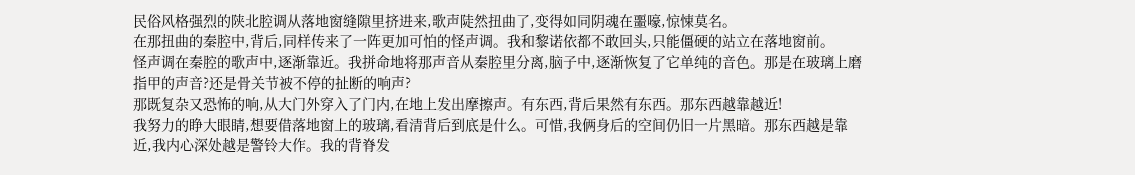民俗风格强烈的陕北腔调从落地窗缝隙里挤进来,歌声陡然扭曲了,变得如同阴魂在噩嚎,惊悚莫名。
在那扭曲的秦腔中,背后,同样传来了一阵更加可怕的怪声调。我和黎诺依都不敢回头,只能僵硬的站立在落地窗前。
怪声调在秦腔的歌声中,逐渐靠近。我拼命地将那声音从秦腔里分离,脑子中,逐渐恢复了它单纯的音色。那是在玻璃上磨指甲的声音?还是骨关节被不停的扯断的响声?
那既复杂又恐怖的响,从大门外穿入了门内,在地上发出摩擦声。有东西,背后果然有东西。那东西越靠越近!
我努力的睁大眼睛,想要借落地窗上的玻璃,看清背后到底是什么。可惜,我俩身后的空间仍旧一片黑暗。那东西越是靠近,我内心深处越是警铃大作。我的背脊发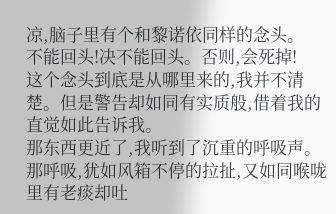凉,脑子里有个和黎诺依同样的念头。
不能回头!决不能回头。否则,会死掉!
这个念头到底是从哪里来的,我并不清楚。但是警告却如同有实质般,借着我的直觉如此告诉我。
那东西更近了,我听到了沉重的呼吸声。那呼吸,犹如风箱不停的拉扯,又如同喉咙里有老痰却吐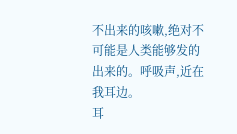不出来的咳嗽,绝对不可能是人类能够发的出来的。呼吸声,近在我耳边。
耳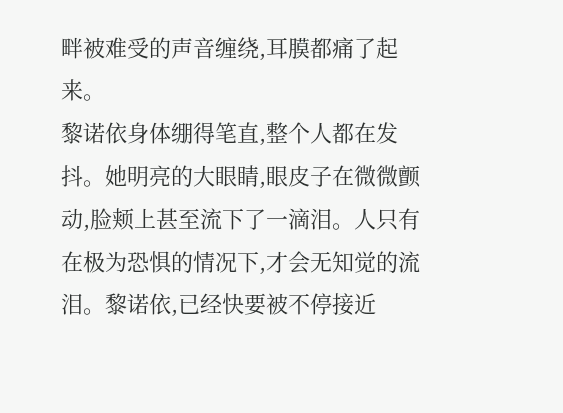畔被难受的声音缠绕,耳膜都痛了起来。
黎诺依身体绷得笔直,整个人都在发抖。她明亮的大眼睛,眼皮子在微微颤动,脸颊上甚至流下了一滴泪。人只有在极为恐惧的情况下,才会无知觉的流泪。黎诺依,已经快要被不停接近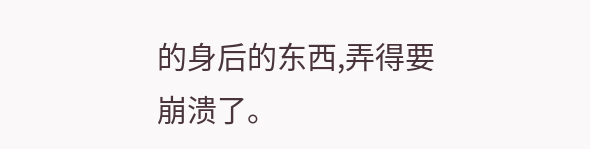的身后的东西,弄得要崩溃了。